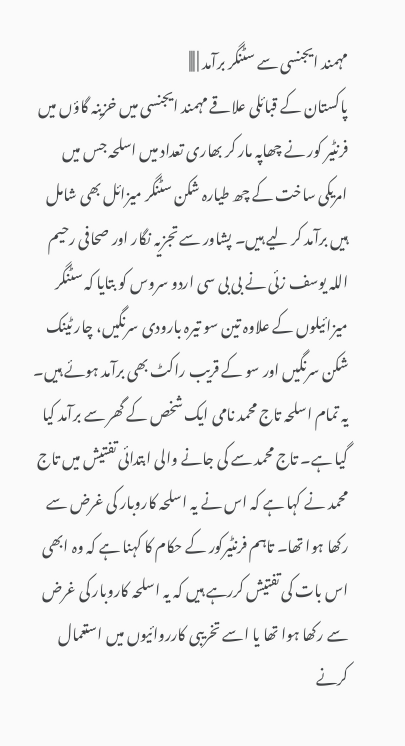مہمند ایجنسی سے سٹنگر برآمد | |||
پاکستان کے قبائلی علاقے مہمند ایجنسی میں خزینہ گاؤں میں فرنٹیر کور نے چھاپہ مار کر بھاری تعداد میں اسلحہ جس میں امریکی ساخت کے چھ طیارہ شکن سٹنگر میزائل بھی شامل ہیں برآمد کر لیے ہیں۔ پشاور سے تجزیہ نگار اور صحافی رحیم اللہ یوسف زئی نے بی بی سی اردو سروس کو بتایا کہ سٹنگر میزائیلوں کے علاوہ تین سو تیرہ بارودی سرنگیں، چار ٹینک شکن سرنگیں اور سو کے قریب راکٹ بھی برآمد ہوئے ہیں۔ یہ تمام اسلحہ تاج محمد نامی ایک شخص کے گھر سے برآمد کیا گیا ہے۔ تاج محمد سے کی جانے والی ابتدائی تفتیش میں تاج محمد نے کہا ہے کہ اس نے یہ اسلحہ کاروبار کی غرض سے رکھا ہوا تھا۔ تاہم فرنٹیرکور کے حکام کا کہنا ہے کہ وہ ابھی اس بات کی تفتیش کررہے ہیں کہ یہ اسلحہ کاروبار کی غرض سے رکھا ہوا تھا یا اسے تخریبی کارروائیوں میں استعمال کرنے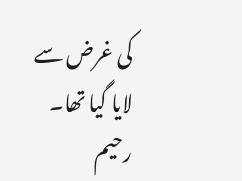کی غرض سے لایا گیا تھا۔ رحیم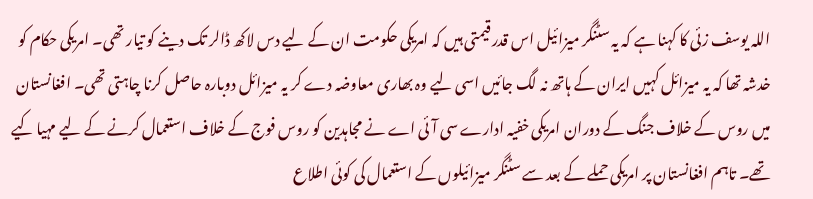اللہ یوسف زئی کا کہنا ہے کہ یہ سٹنگر میزائیل اس قدر قیمتی ہیں کہ امریکی حکومت ان کے لیے دس لاکھ ڈالر تک دینے کو تیار تھی۔ امریکی حکام کو خدشہ تھا کہ یہ میزائل کہیں ایران کے ہاتھ نہ لگ جائیں اسی لیے وہ بھاری معاوضہ دے کر یہ میزائل دوبارہ حاصل کرنا چاہتی تھی۔ افغانستان میں روس کے خلاف جنگ کے دوران امریکی خفیہ ادارے سی آئی اے نے مجاہدین کو روس فوج کے خلاف استعمال کرنے کے لیے مہیا کیے تھے۔ تاہم افغانستان پر امریکی حملے کے بعد سے سٹنگر میزائیلوں کے استعمال کی کوئی اطلاع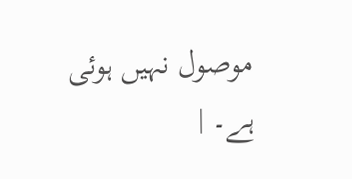موصول نہیں ہوئی ہے۔ |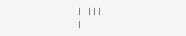| |||
|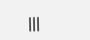|||